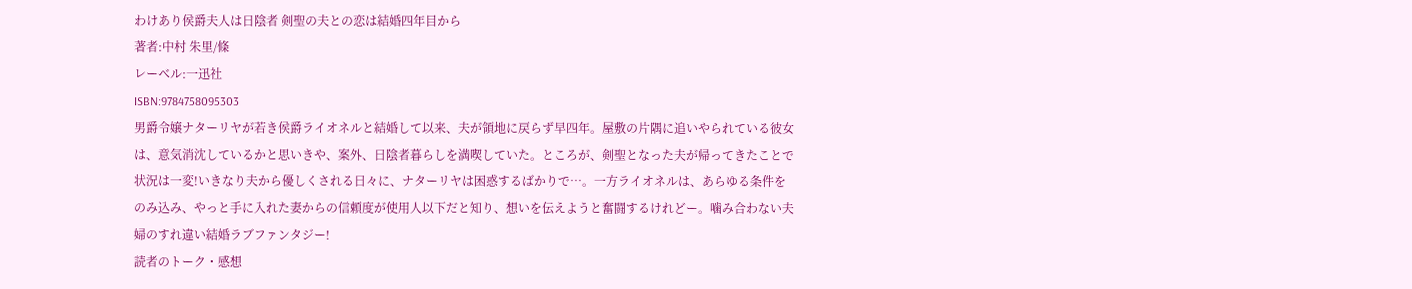わけあり侯爵夫人は日陰者 剣聖の夫との恋は結婚四年目から
著者:中村 朱里/條
レーベル:一迅社
ISBN:9784758095303
男爵令嬢ナターリヤが若き侯爵ライオネルと結婚して以来、夫が領地に戻らず早四年。屋敷の片隅に追いやられている彼女は、意気消沈しているかと思いきや、案外、日陰者暮らしを満喫していた。ところが、剣聖となった夫が帰ってきたことで状況は一変!いきなり夫から優しくされる日々に、ナターリヤは困惑するばかりで…。一方ライオネルは、あらゆる条件をのみ込み、やっと手に入れた妻からの信頼度が使用人以下だと知り、想いを伝えようと奮闘するけれどー。噛み合わない夫婦のすれ違い結婚ラブファンタジー!
読者のトーク・感想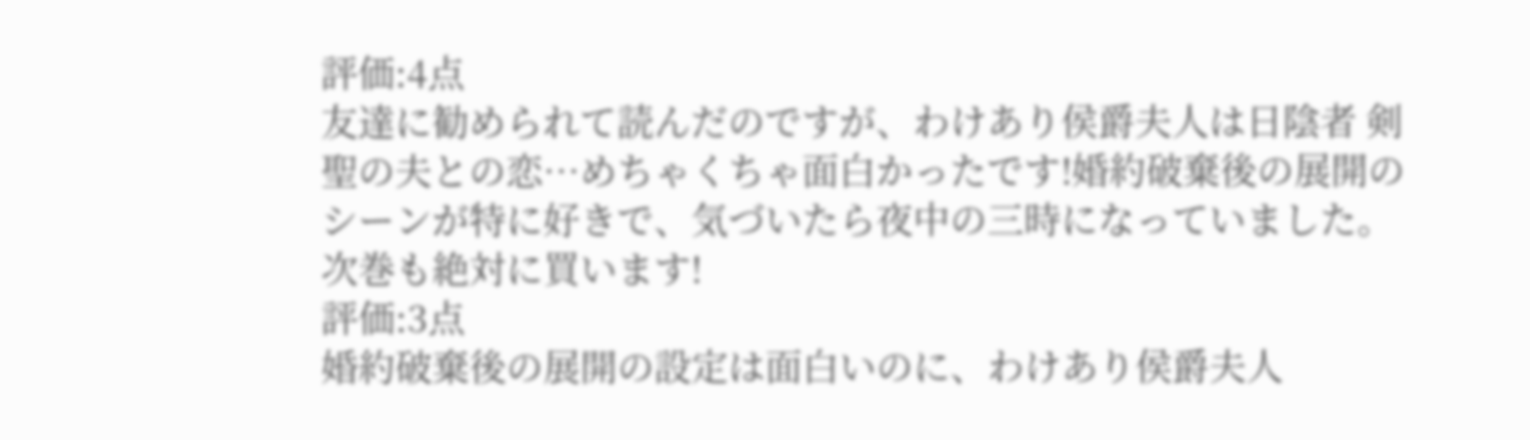評価:4点
友達に勧められて読んだのですが、わけあり侯爵夫人は日陰者 剣聖の夫との恋…めちゃくちゃ面白かったです!婚約破棄後の展開のシーンが特に好きで、気づいたら夜中の三時になっていました。次巻も絶対に買います!
評価:3点
婚約破棄後の展開の設定は面白いのに、わけあり侯爵夫人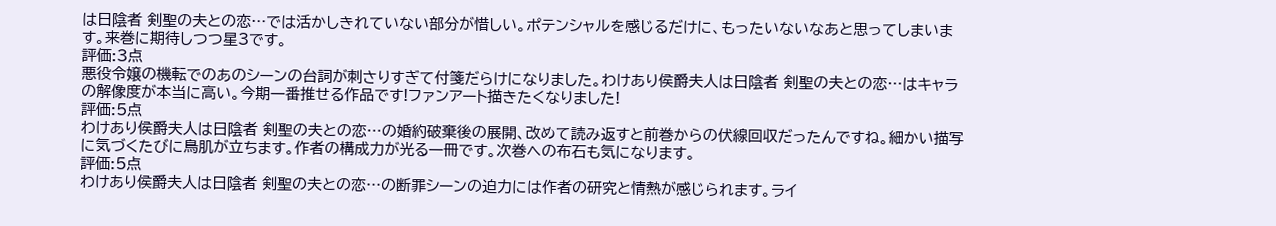は日陰者 剣聖の夫との恋…では活かしきれていない部分が惜しい。ポテンシャルを感じるだけに、もったいないなあと思ってしまいます。来巻に期待しつつ星3です。
評価:3点
悪役令嬢の機転でのあのシーンの台詞が刺さりすぎて付箋だらけになりました。わけあり侯爵夫人は日陰者 剣聖の夫との恋…はキャラの解像度が本当に高い。今期一番推せる作品です!ファンアート描きたくなりました!
評価:5点
わけあり侯爵夫人は日陰者 剣聖の夫との恋…の婚約破棄後の展開、改めて読み返すと前巻からの伏線回収だったんですね。細かい描写に気づくたびに鳥肌が立ちます。作者の構成力が光る一冊です。次巻への布石も気になります。
評価:5点
わけあり侯爵夫人は日陰者 剣聖の夫との恋…の断罪シーンの迫力には作者の研究と情熱が感じられます。ライ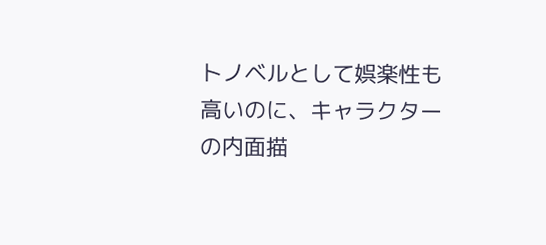トノベルとして娯楽性も高いのに、キャラクターの内面描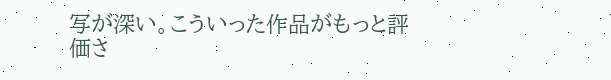写が深い。こういった作品がもっと評価さ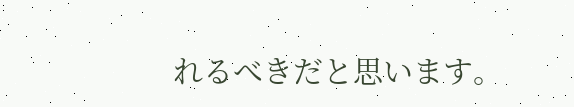れるべきだと思います。